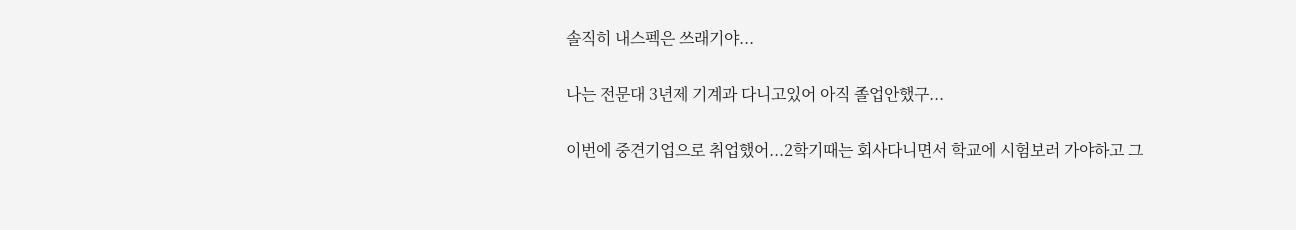솔직히 내스펙은 쓰래기야...

나는 전문대 3년제 기계과 다니고있어 아직 졸업안했구...

이번에 중견기업으로 취업했어...2학기때는 회사다니면서 학교에 시험보러 가야하고 그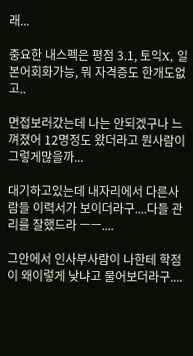래...

중요한 내스펙은 평점 3.1, 토익X, 일본어회화가능, 뭐 자격증도 한개도없고..

면접보러갔는데 나는 안되겠구나 느껴졌어 12명정도 왔더라고 뭔사람이 그렇게많을까...

대기하고있는데 내자리에서 다른사람들 이력서가 보이더라구....다들 관리를 잘했드라 ㅡㅡ....

그안에서 인사부사람이 나한테 학점이 왜이렇게 낮냐고 물어보더라구....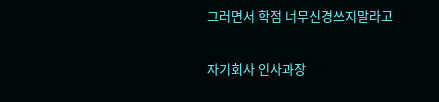그러면서 학점 너무신경쓰지말라고

자기회사 인사과장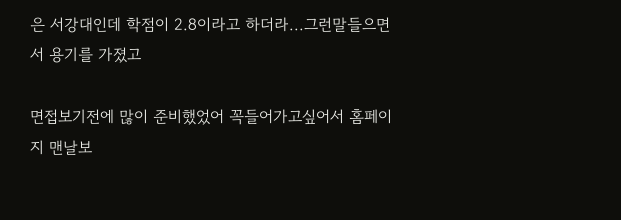은 서강대인데 학점이 2.8이라고 하더라...그런말들으면서 용기를 가졌고

면접보기전에 많이 준비했었어 꼭들어가고싶어서 홈페이지 맨날보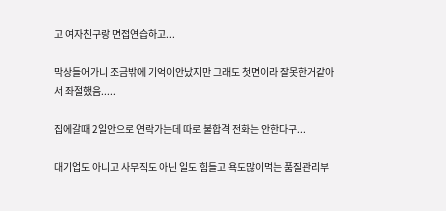고 여자친구랑 면접연습하고...

막상들어가니 조금밖에 기억이안났지만 그래도 첫면이라 잘못한거같아서 좌절했음.....

집에갈때 2일안으로 연락가는데 따로 불합격 전화는 안한다구...

대기업도 아니고 사무직도 아닌 일도 힘들고 욕도많이먹는 품질관리부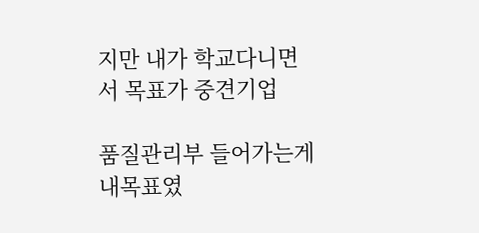지만 내가 학교다니면서 목표가 중견기업

품질관리부 들어가는게 내목표였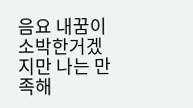음요 내꿈이 소박한거겠지만 나는 만족해